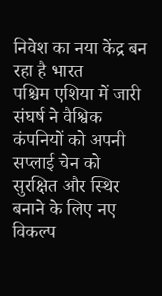निवेश का नया केंद्र बन रहा है भारत
पश्चिम एशिया में जारी संघर्ष ने वैश्विक कंपनियों को अपनी सप्लाई चेन को सुरक्षित और स्थिर बनाने के लिए नए विकल्प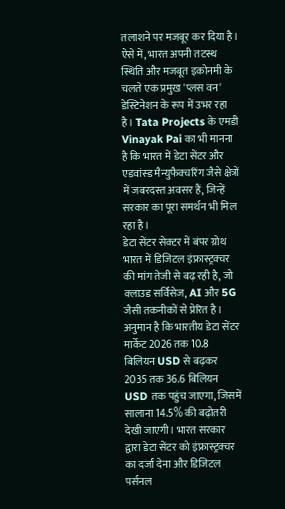तलाशने पर मजबूर कर दिया है। ऐसे में, भारत अपनी तटस्थ स्थिति और मजबूत इकोनमी के चलते एक प्रमुख 'प्लस वन' डेस्टिनेशन के रूप में उभर रहा है। Tata Projects के एमडी Vinayak Pai का भी मानना है कि भारत में डेटा सेंटर और एडवांस्ड मैन्युफैक्चरिंग जैसे क्षेत्रों में जबरदस्त अवसर हैं, जिन्हें सरकार का पूरा समर्थन भी मिल रहा है।
डेटा सेंटर सेक्टर में बंपर ग्रोथ
भारत में डिजिटल इंफ्रास्ट्रक्चर की मांग तेजी से बढ़ रही है, जो क्लाउड सर्विसेज, AI और 5G जैसी तकनीकों से प्रेरित है। अनुमान है कि भारतीय डेटा सेंटर मार्केट 2026 तक 10.8 बिलियन USD से बढ़कर 2035 तक 36.6 बिलियन USD तक पहुंच जाएगा, जिसमें सालाना 14.5% की बढ़ोतरी देखी जाएगी। भारत सरकार द्वारा डेटा सेंटर को इंफ्रास्ट्रक्चर का दर्जा देना और डिजिटल पर्सनल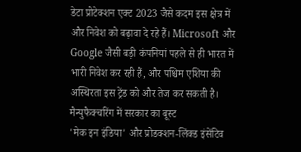डेटा प्रोटेक्शन एक्ट 2023 जैसे कदम इस क्षेत्र में और निवेश को बढ़ावा दे रहे हैं। Microsoft और Google जैसी बड़ी कंपनियां पहले से ही भारत में भारी निवेश कर रही हैं, और पश्चिम एशिया की अस्थिरता इस ट्रेंड को और तेज कर सकती है।
मैन्युफैक्चरिंग में सरकार का बूस्ट
'मेक इन इंडिया' और प्रोडक्शन-लिंक्ड इंसेंटिव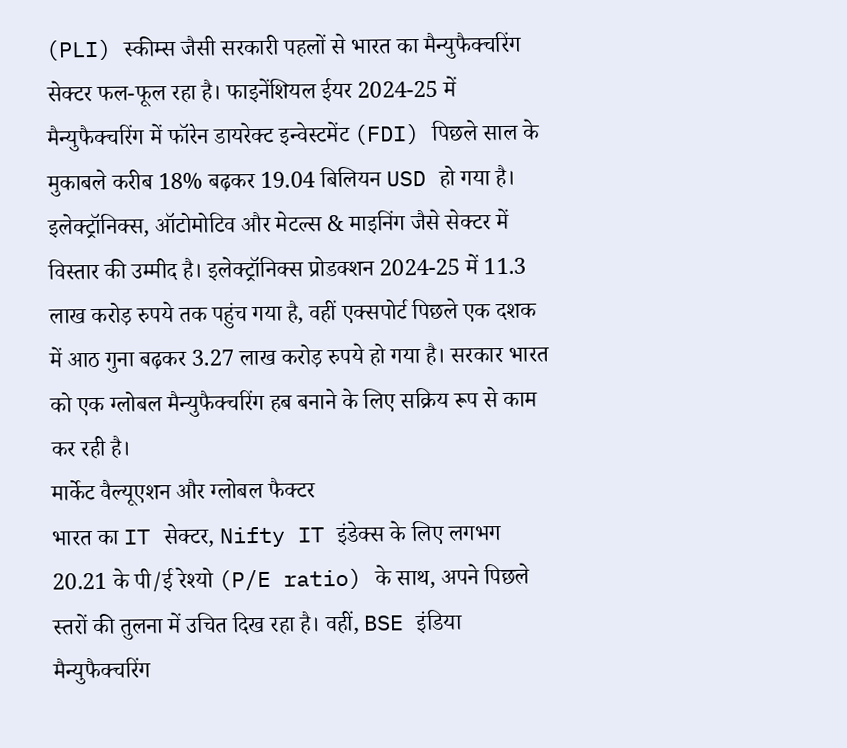(PLI) स्कीम्स जैसी सरकारी पहलों से भारत का मैन्युफैक्चरिंग सेक्टर फल-फूल रहा है। फाइनेंशियल ईयर 2024-25 में मैन्युफैक्चरिंग में फॉरेन डायरेक्ट इन्वेस्टमेंट (FDI) पिछले साल के मुकाबले करीब 18% बढ़कर 19.04 बिलियन USD हो गया है। इलेक्ट्रॉनिक्स, ऑटोमोटिव और मेटल्स & माइनिंग जैसे सेक्टर में विस्तार की उम्मीद है। इलेक्ट्रॉनिक्स प्रोडक्शन 2024-25 में 11.3 लाख करोड़ रुपये तक पहुंच गया है, वहीं एक्सपोर्ट पिछले एक दशक में आठ गुना बढ़कर 3.27 लाख करोड़ रुपये हो गया है। सरकार भारत को एक ग्लोबल मैन्युफैक्चरिंग हब बनाने के लिए सक्रिय रूप से काम कर रही है।
मार्केट वैल्यूएशन और ग्लोबल फैक्टर
भारत का IT सेक्टर, Nifty IT इंडेक्स के लिए लगभग 20.21 के पी/ई रेश्यो (P/E ratio) के साथ, अपने पिछले स्तरों की तुलना में उचित दिख रहा है। वहीं, BSE इंडिया मैन्युफैक्चरिंग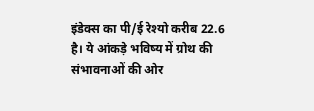इंडेक्स का पी/ई रेश्यो करीब 22.6 है। ये आंकड़े भविष्य में ग्रोथ की संभावनाओं की ओर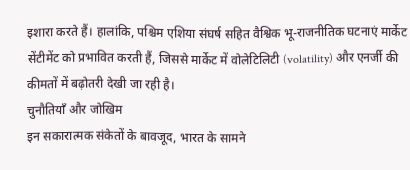इशारा करते हैं। हालांकि, पश्चिम एशिया संघर्ष सहित वैश्विक भू-राजनीतिक घटनाएं मार्केट सेंटीमेंट को प्रभावित करती हैं, जिससे मार्केट में वोलेटिलिटी (volatility) और एनर्जी की कीमतों में बढ़ोतरी देखी जा रही है।
चुनौतियाँ और जोखिम
इन सकारात्मक संकेतों के बावजूद, भारत के सामने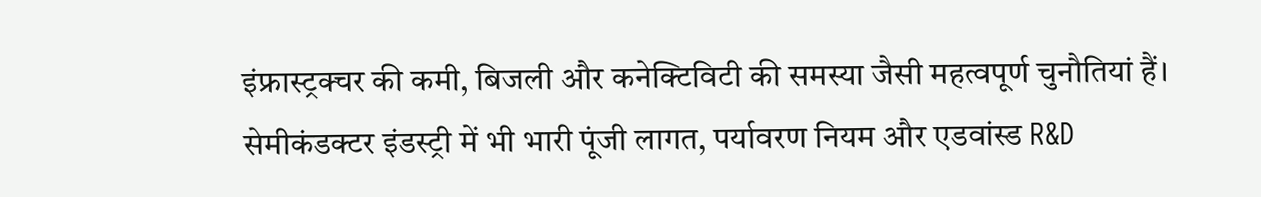इंफ्रास्ट्रक्चर की कमी, बिजली और कनेक्टिविटी की समस्या जैसी महत्वपूर्ण चुनौतियां हैं। सेमीकंडक्टर इंडस्ट्री में भी भारी पूंजी लागत, पर्यावरण नियम और एडवांस्ड R&D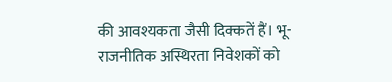की आवश्यकता जैसी दिक्कतें हैं। भू-राजनीतिक अस्थिरता निवेशकों को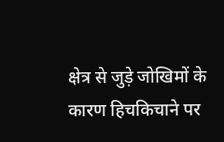क्षेत्र से जुड़े जोखिमों के कारण हिचकिचाने पर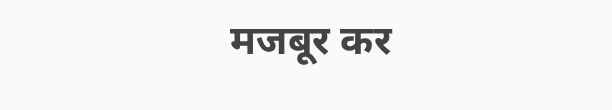मजबूर कर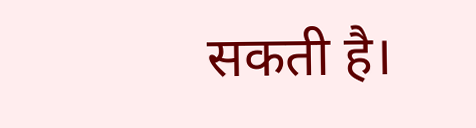सकती है।